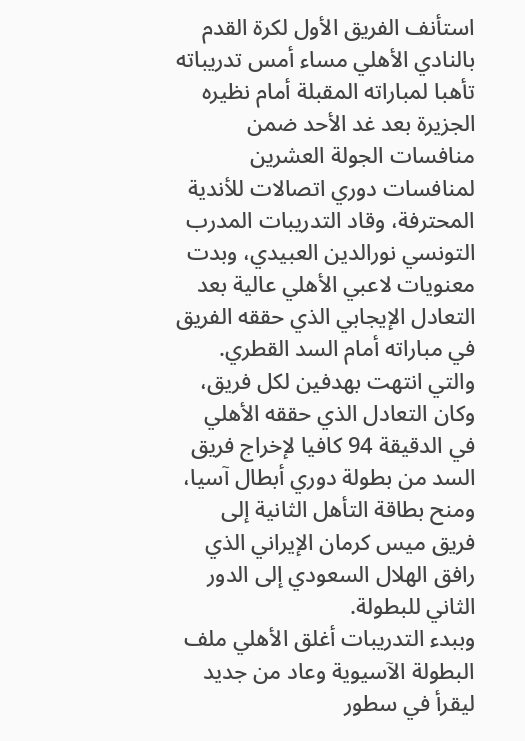استأنف الفريق الأول لكرة القدم بالنادي الأهلي مساء أمس تدريباته تأهبا لمباراته المقبلة أمام نظيره الجزيرة بعد غد الأحد ضمن منافسات الجولة العشرين لمنافسات دوري اتصالات للأندية المحترفة، وقاد التدريبات المدرب التونسي نورالدين العبيدي، وبدت معنويات لاعبي الأهلي عالية بعد التعادل الإيجابي الذي حققه الفريق في مباراته أمام السد القطري.
والتي انتهت بهدفين لكل فريق، وكان التعادل الذي حققه الأهلي في الدقيقة 94 كافيا لإخراج فريق السد من بطولة دوري أبطال آسيا، ومنح بطاقة التأهل الثانية إلى فريق ميس كرمان الإيراني الذي رافق الهلال السعودي إلى الدور الثاني للبطولة.
وببدء التدريبات أغلق الأهلي ملف البطولة الآسيوية وعاد من جديد ليقرأ في سطور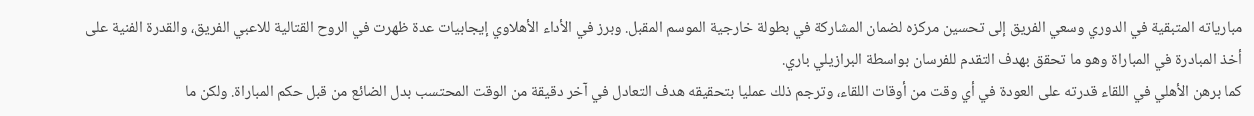مبارياته المتبقية في الدوري وسعي الفريق إلى تحسين مركزه لضمان المشاركة في بطولة خارجية الموسم المقبل. وبرز في الأداء الأهلاوي إيجابيات عدة ظهرت في الروح القتالية للاعبي الفريق، والقدرة الفنية على أخذ المبادرة في المباراة وهو ما تحقق بهدف التقدم للفرسان بواسطة البرازيلي باري.
كما برهن الأهلي في اللقاء قدرته على العودة في أي وقت من أوقات اللقاء، وترجم ذلك عمليا بتحقيقه هدف التعادل في آخر دقيقة من الوقت المحتسب بدل الضائع من قبل حكم المباراة. ولكن ما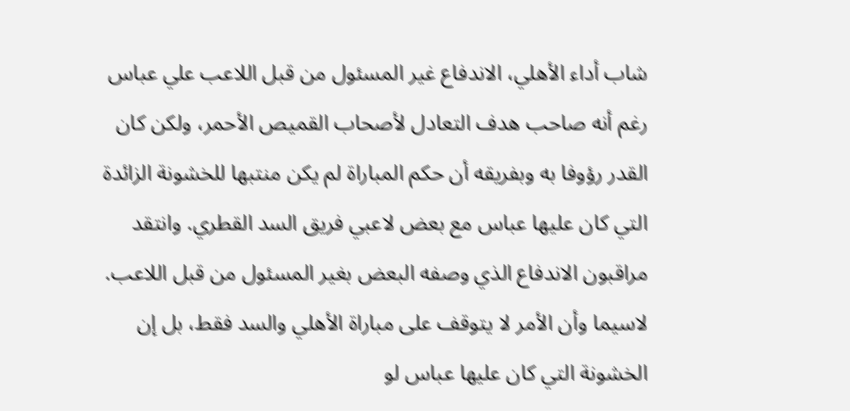شاب أداء الأهلي، الاندفاع غير المسئول من قبل اللاعب علي عباس رغم أنه صاحب هدف التعادل لأصحاب القميص الأحمر، ولكن كان القدر رؤوفا به وبفريقه أن حكم المباراة لم يكن منتبها للخشونة الزائدة التي كان عليها عباس مع بعض لاعبي فريق السد القطري. وانتقد مراقبون الاندفاع الذي وصفه البعض بغير المسئول من قبل اللاعب.
لاسيما وأن الأمر لا يتوقف على مباراة الأهلي والسد فقط، بل إن الخشونة التي كان عليها عباس لو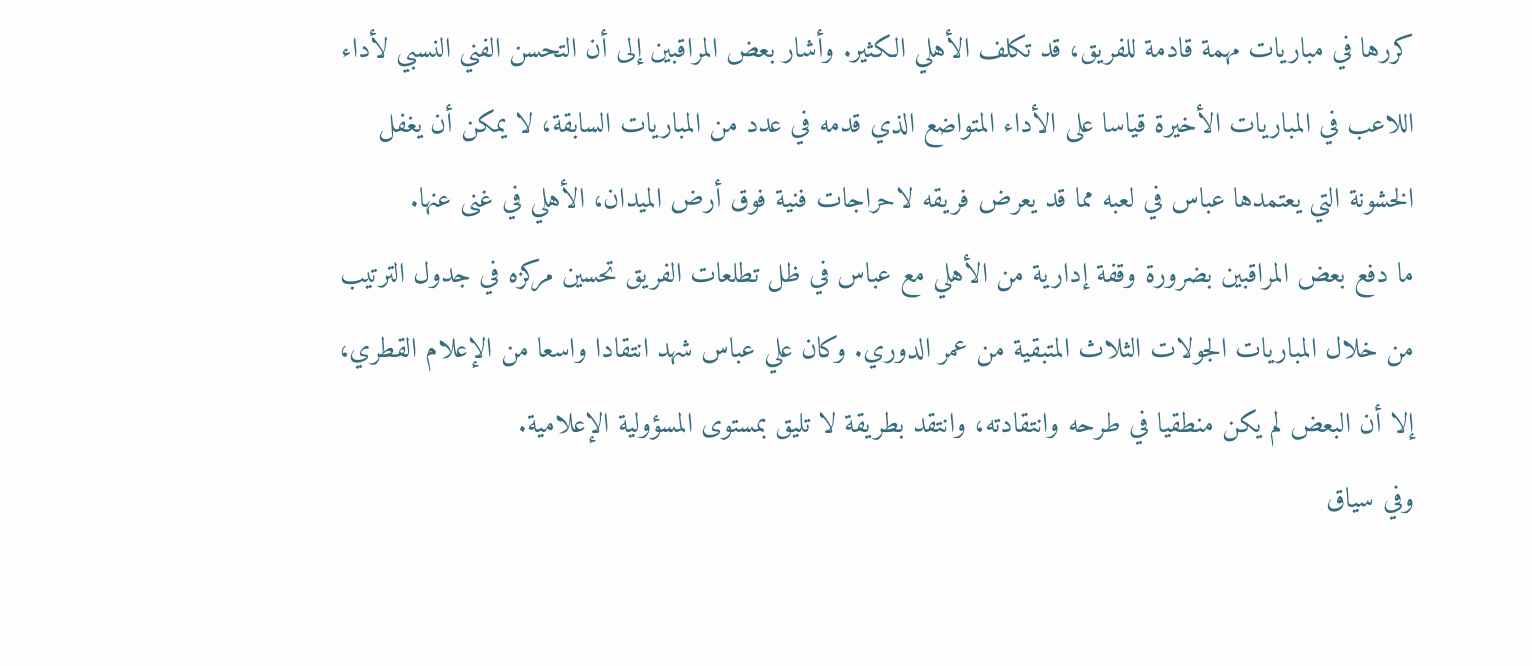كررها في مباريات مهمة قادمة للفريق، قد تكلف الأهلي الكثير. وأشار بعض المراقبين إلى أن التحسن الفني النسبي لأداء اللاعب في المباريات الأخيرة قياسا على الأداء المتواضع الذي قدمه في عدد من المباريات السابقة، لا يمكن أن يغفل الخشونة التي يعتمدها عباس في لعبه مما قد يعرض فريقه لاحراجات فنية فوق أرض الميدان، الأهلي في غنى عنها.
ما دفع بعض المراقبين بضرورة وقفة إدارية من الأهلي مع عباس في ظل تطلعات الفريق تحسين مركزه في جدول الترتيب من خلال المباريات الجولات الثلاث المتبقية من عمر الدوري. وكان علي عباس شهد انتقادا واسعا من الإعلام القطري، إلا أن البعض لم يكن منطقيا في طرحه وانتقادته، وانتقد بطريقة لا تليق بمستوى المسؤولية الإعلامية.
وفي سياق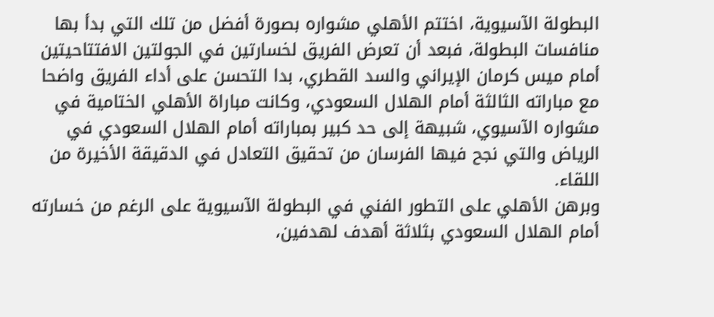البطولة الآسيوية، اختتم الأهلي مشواره بصورة أفضل من تلك التي بدأ بها منافسات البطولة، فبعد أن تعرض الفريق لخسارتين في الجولتين الافتتاحيتين أمام ميس كرمان الإيراني والسد القطري، بدا التحسن على أداء الفريق واضحا مع مباراته الثالثة أمام الهلال السعودي، وكانت مباراة الأهلي الختامية في مشواره الآسيوي، شبيهة إلى حد كبير بمباراته أمام الهلال السعودي في الرياض والتي نجح فيها الفرسان من تحقيق التعادل في الدقيقة الأخيرة من اللقاء.
وبرهن الأهلي على التطور الفني في البطولة الآسيوية على الرغم من خسارته أمام الهلال السعودي بثلاثة أهدف لهدفين،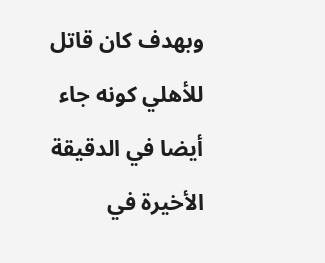وبهدف كان قاتل للأهلي كونه جاء أيضا في الدقيقة الأخيرة في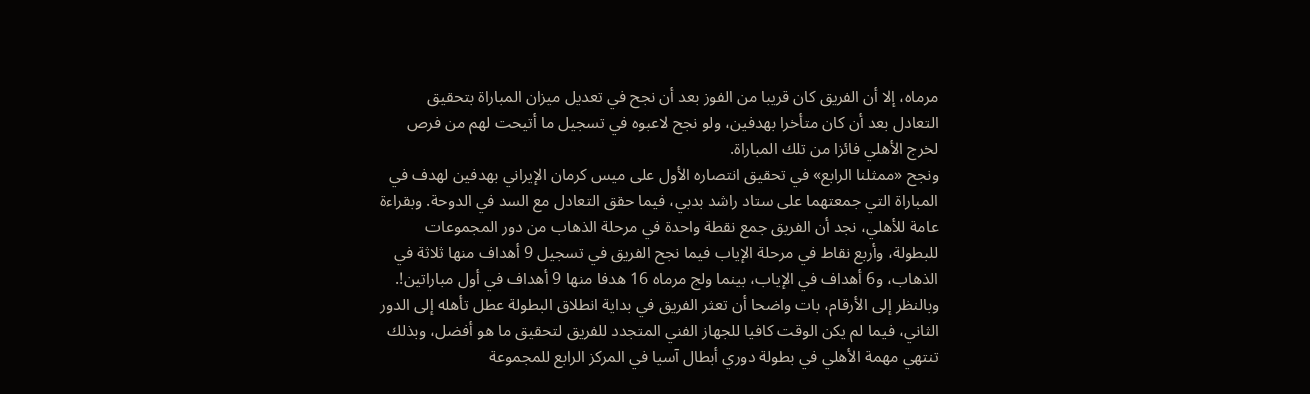مرماه، إلا أن الفريق كان قريبا من الفوز بعد أن نجح في تعديل ميزان المباراة بتحقيق التعادل بعد أن كان متأخرا بهدفين، ولو نجح لاعبوه في تسجيل ما أتيحت لهم من فرص لخرج الأهلي فائزا من تلك المباراة.
ونجح «ممثلنا الرابع» في تحقيق انتصاره الأول على ميس كرمان الإيراني بهدفين لهدف في المباراة التي جمعتهما على ستاد راشد بدبي، فيما حقق التعادل مع السد في الدوحة. وبقراءة عامة للأهلي، نجد أن الفريق جمع نقطة واحدة في مرحلة الذهاب من دور المجموعات للبطولة، وأربع نقاط في مرحلة الإياب فيما نجح الفريق في تسجيل 9 أهداف منها ثلاثة في الذهاب، و6 أهداف في الإياب، بينما ولج مرماه 16 هدفا منها 9 أهداف في أول مباراتين!.
وبالنظر إلى الأرقام، بات واضحا أن تعثر الفريق في بداية انطلاق البطولة عطل تأهله إلى الدور الثاني، فيما لم يكن الوقت كافيا للجهاز الفني المتجدد للفريق لتحقيق ما هو أفضل، وبذلك تنتهي مهمة الأهلي في بطولة دوري أبطال آسيا في المركز الرابع للمجموعة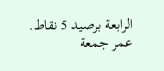الرابعة برصيد 5 نقاط.
عمر جمعة